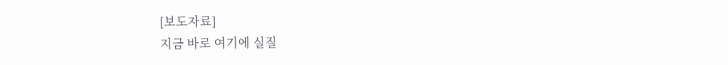[보도자료]
지금 바로 여기에 실질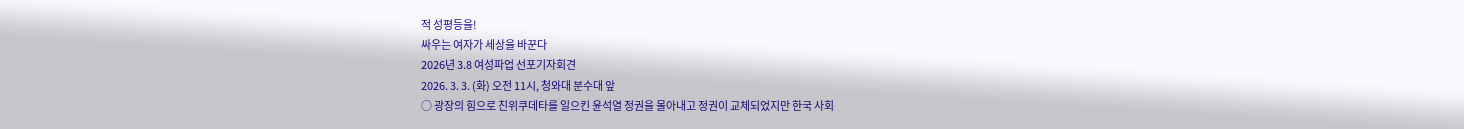적 성평등을!
싸우는 여자가 세상을 바꾼다
2026년 3.8 여성파업 선포기자회견
2026. 3. 3. (화) 오전 11시, 청와대 분수대 앞
○ 광장의 힘으로 친위쿠데타를 일으킨 윤석열 정권을 몰아내고 정권이 교체되었지만 한국 사회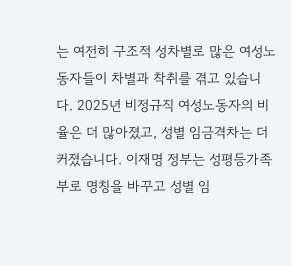는 여전히 구조적 성차별로 많은 여성노동자들이 차별과 착취를 겪고 있습니다. 2025년 비정규직 여성노동자의 비율은 더 많아졌고, 성별 임금격차는 더 커졌습니다. 이재명 정부는 성평등가족부로 명칭을 바꾸고 성별 임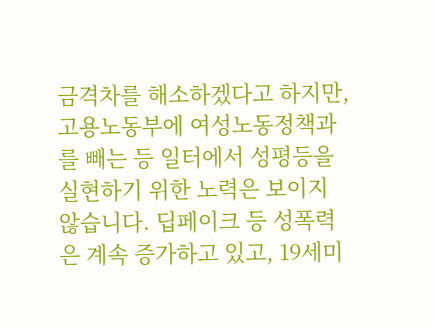금격차를 해소하겠다고 하지만, 고용노동부에 여성노동정책과를 빼는 등 일터에서 성평등을 실현하기 위한 노력은 보이지 않습니다. 딥페이크 등 성폭력은 계속 증가하고 있고, 19세미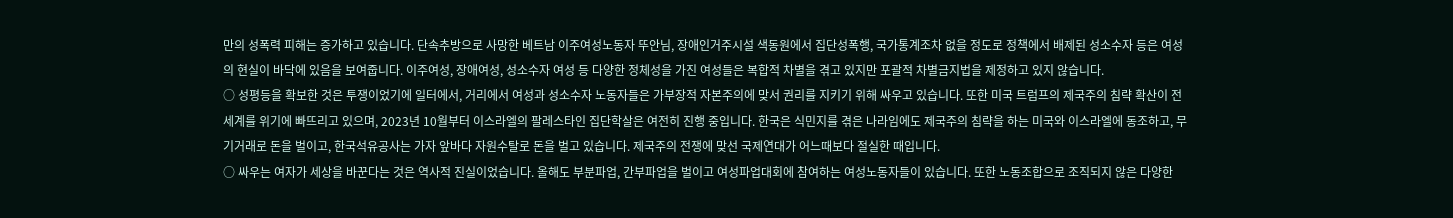만의 성폭력 피해는 증가하고 있습니다. 단속추방으로 사망한 베트남 이주여성노동자 뚜안님, 장애인거주시설 색동원에서 집단성폭행, 국가통계조차 없을 정도로 정책에서 배제된 성소수자 등은 여성의 현실이 바닥에 있음을 보여줍니다. 이주여성, 장애여성, 성소수자 여성 등 다양한 정체성을 가진 여성들은 복합적 차별을 겪고 있지만 포괄적 차별금지법을 제정하고 있지 않습니다.
○ 성평등을 확보한 것은 투쟁이었기에 일터에서, 거리에서 여성과 성소수자 노동자들은 가부장적 자본주의에 맞서 권리를 지키기 위해 싸우고 있습니다. 또한 미국 트럼프의 제국주의 침략 확산이 전 세계를 위기에 빠뜨리고 있으며, 2023년 10월부터 이스라엘의 팔레스타인 집단학살은 여전히 진행 중입니다. 한국은 식민지를 겪은 나라임에도 제국주의 침략을 하는 미국와 이스라엘에 동조하고, 무기거래로 돈을 벌이고, 한국석유공사는 가자 앞바다 자원수탈로 돈을 벌고 있습니다. 제국주의 전쟁에 맞선 국제연대가 어느때보다 절실한 때입니다.
○ 싸우는 여자가 세상을 바꾼다는 것은 역사적 진실이었습니다. 올해도 부분파업, 간부파업을 벌이고 여성파업대회에 참여하는 여성노동자들이 있습니다. 또한 노동조합으로 조직되지 않은 다양한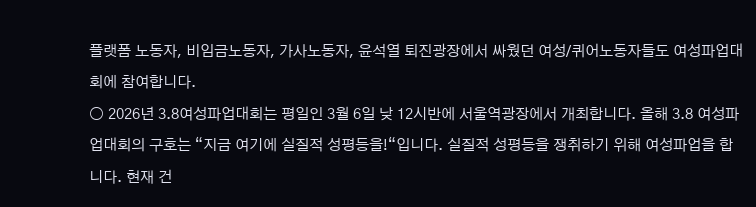플랫폼 노동자, 비임금노동자, 가사노동자, 윤석열 퇴진광장에서 싸웠던 여성/퀴어노동자들도 여성파업대회에 참여합니다.
○ 2026년 3.8여성파업대회는 평일인 3월 6일 낮 12시반에 서울역광장에서 개최합니다. 올해 3.8 여성파업대회의 구호는 “지금 여기에 실질적 성평등을!“입니다. 실질적 성평등을 쟁취하기 위해 여성파업을 합니다. 현재 건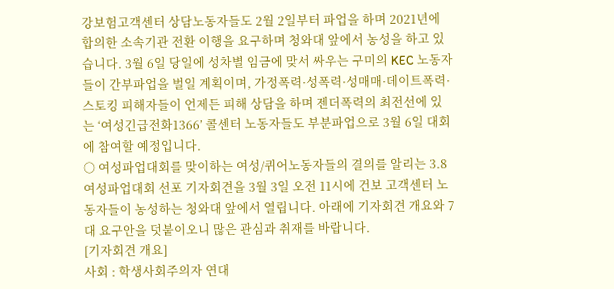강보험고객센터 상담노동자들도 2월 2일부터 파업을 하며 2021년에 합의한 소속기관 전환 이행을 요구하며 청와대 앞에서 농성을 하고 있습니다. 3월 6일 당일에 성차별 임금에 맞서 싸우는 구미의 KEC 노동자들이 간부파업을 벌일 계획이며, 가정폭력·성폭력·성매매·데이트폭력·스토킹 피해자들이 언제든 피해 상담을 하며 젠더폭력의 최전선에 있는 ‘여성긴급전화1366’ 콜센터 노동자들도 부분파업으로 3월 6일 대회에 참여할 예정입니다.
○ 여성파업대회를 맞이하는 여성/퀴어노동자들의 결의를 알리는 3.8여성파업대회 선포 기자회견을 3월 3일 오전 11시에 건보 고객센터 노동자들이 농성하는 청와대 앞에서 열립니다. 아래에 기자회견 개요와 7대 요구안을 덧붙이오니 많은 관심과 취재를 바랍니다.
[기자회견 개요]
사회 : 학생사회주의자 연대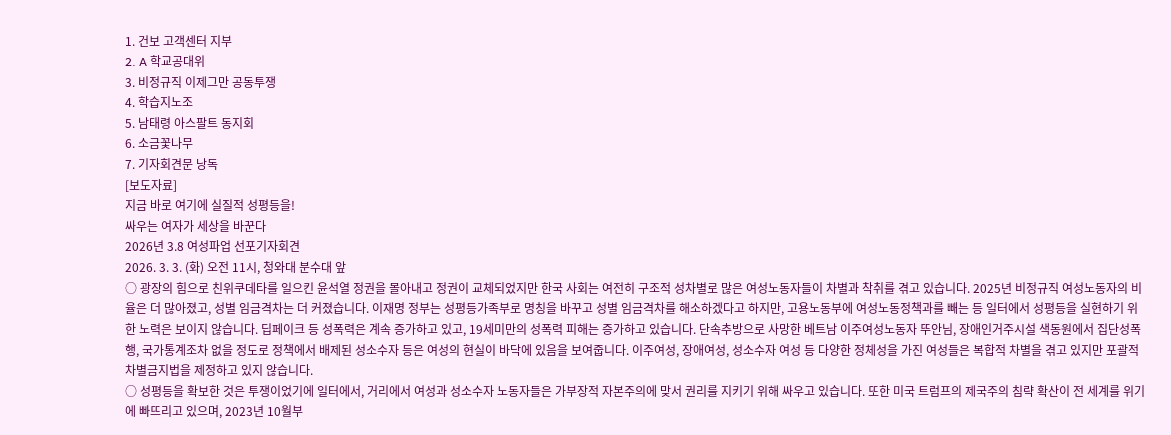1. 건보 고객센터 지부
2. A 학교공대위
3. 비정규직 이제그만 공동투쟁
4. 학습지노조
5. 남태령 아스팔트 동지회
6. 소금꽃나무
7. 기자회견문 낭독
[보도자료]
지금 바로 여기에 실질적 성평등을!
싸우는 여자가 세상을 바꾼다
2026년 3.8 여성파업 선포기자회견
2026. 3. 3. (화) 오전 11시, 청와대 분수대 앞
○ 광장의 힘으로 친위쿠데타를 일으킨 윤석열 정권을 몰아내고 정권이 교체되었지만 한국 사회는 여전히 구조적 성차별로 많은 여성노동자들이 차별과 착취를 겪고 있습니다. 2025년 비정규직 여성노동자의 비율은 더 많아졌고, 성별 임금격차는 더 커졌습니다. 이재명 정부는 성평등가족부로 명칭을 바꾸고 성별 임금격차를 해소하겠다고 하지만, 고용노동부에 여성노동정책과를 빼는 등 일터에서 성평등을 실현하기 위한 노력은 보이지 않습니다. 딥페이크 등 성폭력은 계속 증가하고 있고, 19세미만의 성폭력 피해는 증가하고 있습니다. 단속추방으로 사망한 베트남 이주여성노동자 뚜안님, 장애인거주시설 색동원에서 집단성폭행, 국가통계조차 없을 정도로 정책에서 배제된 성소수자 등은 여성의 현실이 바닥에 있음을 보여줍니다. 이주여성, 장애여성, 성소수자 여성 등 다양한 정체성을 가진 여성들은 복합적 차별을 겪고 있지만 포괄적 차별금지법을 제정하고 있지 않습니다.
○ 성평등을 확보한 것은 투쟁이었기에 일터에서, 거리에서 여성과 성소수자 노동자들은 가부장적 자본주의에 맞서 권리를 지키기 위해 싸우고 있습니다. 또한 미국 트럼프의 제국주의 침략 확산이 전 세계를 위기에 빠뜨리고 있으며, 2023년 10월부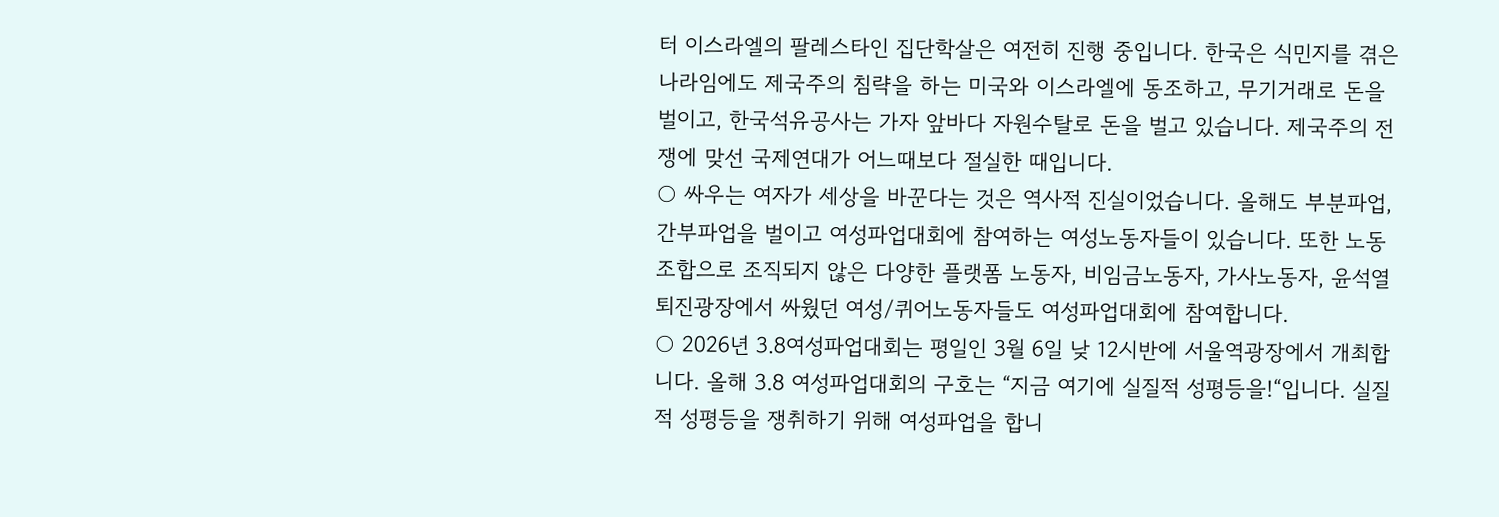터 이스라엘의 팔레스타인 집단학살은 여전히 진행 중입니다. 한국은 식민지를 겪은 나라임에도 제국주의 침략을 하는 미국와 이스라엘에 동조하고, 무기거래로 돈을 벌이고, 한국석유공사는 가자 앞바다 자원수탈로 돈을 벌고 있습니다. 제국주의 전쟁에 맞선 국제연대가 어느때보다 절실한 때입니다.
○ 싸우는 여자가 세상을 바꾼다는 것은 역사적 진실이었습니다. 올해도 부분파업, 간부파업을 벌이고 여성파업대회에 참여하는 여성노동자들이 있습니다. 또한 노동조합으로 조직되지 않은 다양한 플랫폼 노동자, 비임금노동자, 가사노동자, 윤석열 퇴진광장에서 싸웠던 여성/퀴어노동자들도 여성파업대회에 참여합니다.
○ 2026년 3.8여성파업대회는 평일인 3월 6일 낮 12시반에 서울역광장에서 개최합니다. 올해 3.8 여성파업대회의 구호는 “지금 여기에 실질적 성평등을!“입니다. 실질적 성평등을 쟁취하기 위해 여성파업을 합니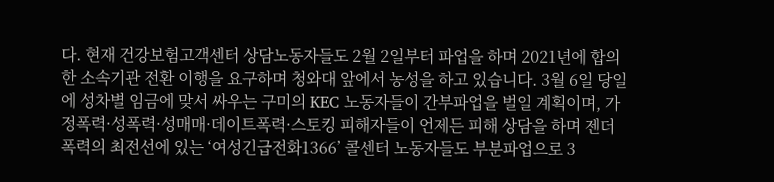다. 현재 건강보험고객센터 상담노동자들도 2월 2일부터 파업을 하며 2021년에 합의한 소속기관 전환 이행을 요구하며 청와대 앞에서 농성을 하고 있습니다. 3월 6일 당일에 성차별 임금에 맞서 싸우는 구미의 KEC 노동자들이 간부파업을 벌일 계획이며, 가정폭력·성폭력·성매매·데이트폭력·스토킹 피해자들이 언제든 피해 상담을 하며 젠더폭력의 최전선에 있는 ‘여성긴급전화1366’ 콜센터 노동자들도 부분파업으로 3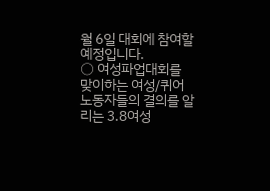월 6일 대회에 참여할 예정입니다.
○ 여성파업대회를 맞이하는 여성/퀴어노동자들의 결의를 알리는 3.8여성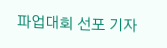파업대회 선포 기자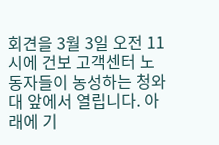회견을 3월 3일 오전 11시에 건보 고객센터 노동자들이 농성하는 청와대 앞에서 열립니다. 아래에 기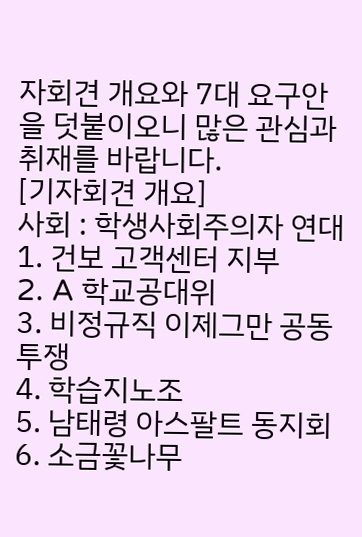자회견 개요와 7대 요구안을 덧붙이오니 많은 관심과 취재를 바랍니다.
[기자회견 개요]
사회 : 학생사회주의자 연대
1. 건보 고객센터 지부
2. A 학교공대위
3. 비정규직 이제그만 공동투쟁
4. 학습지노조
5. 남태령 아스팔트 동지회
6. 소금꽃나무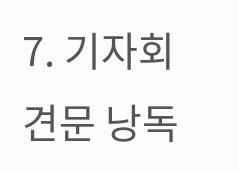7. 기자회견문 낭독